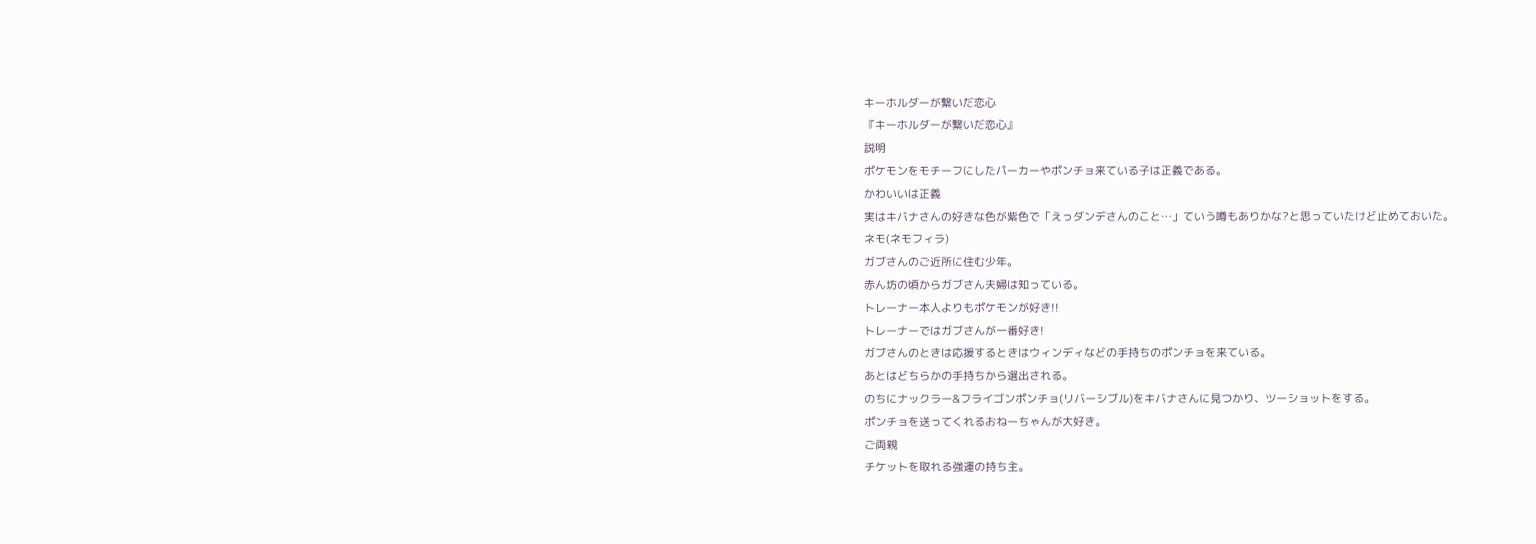キーホルダーが繋いだ恋心
『キーホルダーが繋いだ恋心』
説明
ポケモンをモチーフにしたパーカーやポンチョ来ている子は正義である。
かわいいは正義
実はキバナさんの好きな色が紫色で「えっダンデさんのこと…」ていう噂もありかな?と思っていたけど止めておいた。
ネモ(ネモフィラ)
ガブさんのご近所に住む少年。
赤ん坊の頃からガブさん夫婦は知っている。
トレーナー本人よりもポケモンが好き!!
トレーナーではガブさんが一番好き!
ガブさんのときは応援するときはウィンディなどの手持ちのポンチョを来ている。
あとはどちらかの手持ちから選出される。
のちにナックラー&フライゴンポンチョ(リバーシブル)をキバナさんに見つかり、ツーショットをする。
ポンチョを送ってくれるおねーちゃんが大好き。
ご両親
チケットを取れる強運の持ち主。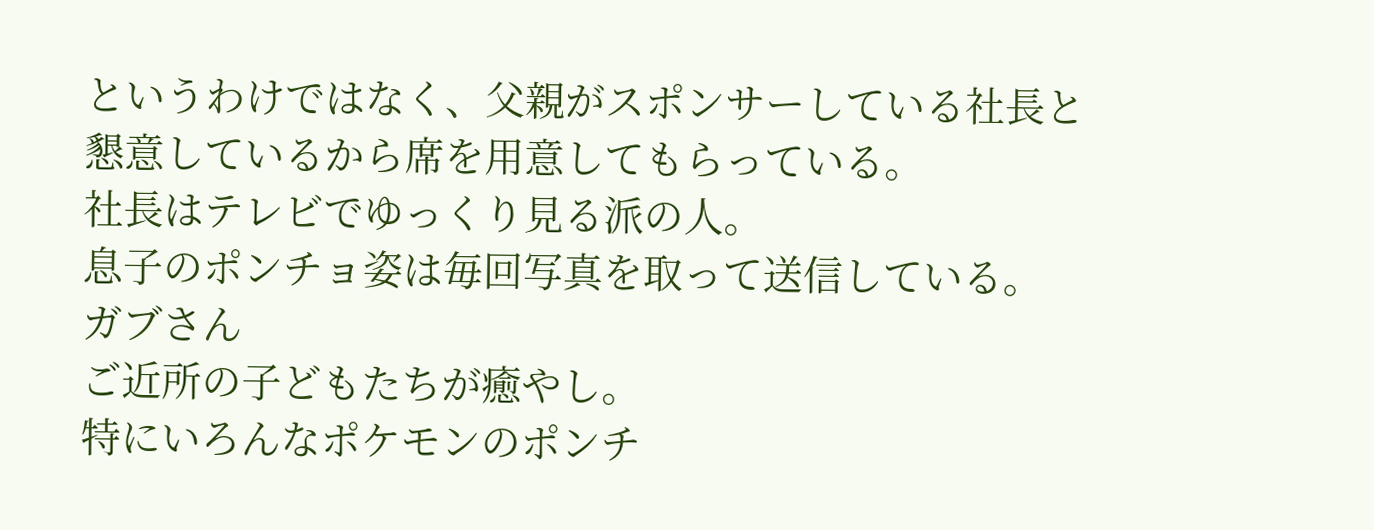というわけではなく、父親がスポンサーしている社長と懇意しているから席を用意してもらっている。
社長はテレビでゆっくり見る派の人。
息子のポンチョ姿は毎回写真を取って送信している。
ガブさん
ご近所の子どもたちが癒やし。
特にいろんなポケモンのポンチ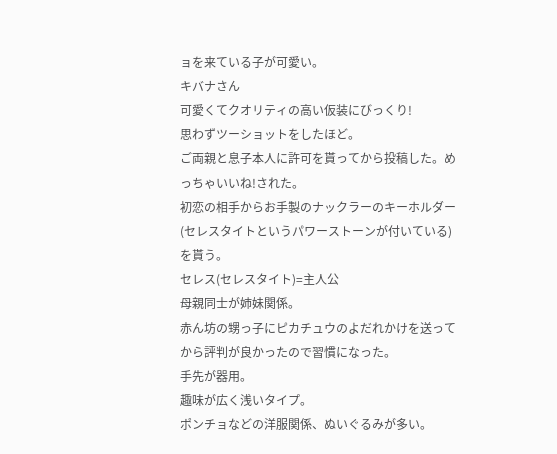ョを来ている子が可愛い。
キバナさん
可愛くてクオリティの高い仮装にびっくり!
思わずツーショットをしたほど。
ご両親と息子本人に許可を貰ってから投稿した。めっちゃいいね!された。
初恋の相手からお手製のナックラーのキーホルダー(セレスタイトというパワーストーンが付いている)を貰う。
セレス(セレスタイト)=主人公
母親同士が姉妹関係。
赤ん坊の甥っ子にピカチュウのよだれかけを送ってから評判が良かったので習慣になった。
手先が器用。
趣味が広く浅いタイプ。
ポンチョなどの洋服関係、ぬいぐるみが多い。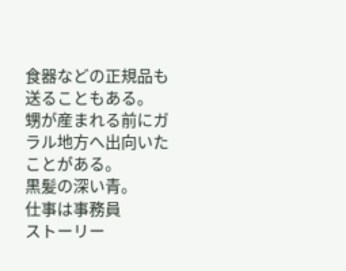食器などの正規品も送ることもある。
甥が産まれる前にガラル地方へ出向いたことがある。
黒髪の深い青。
仕事は事務員
ストーリー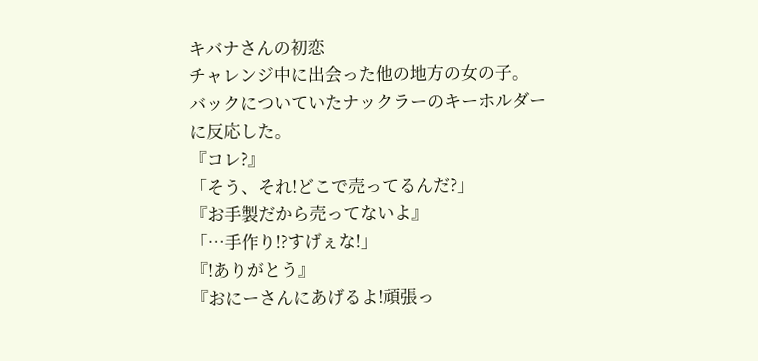キバナさんの初恋
チャレンジ中に出会った他の地方の女の子。
バックについていたナックラーのキーホルダーに反応した。
『コレ?』
「そう、それ!どこで売ってるんだ?」
『お手製だから売ってないよ』
「…手作り!?すげぇな!」
『!ありがとう』
『おにーさんにあげるよ!頑張っ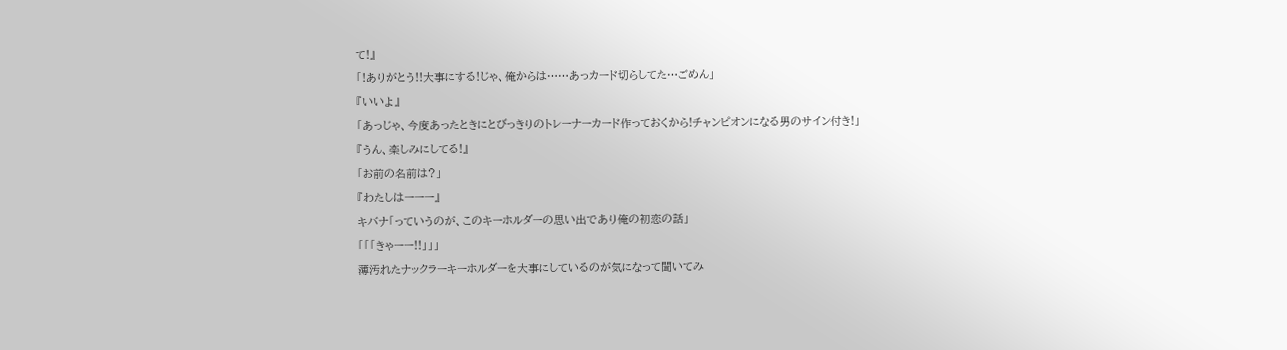て!』
「!ありがとう!!大事にする!じゃ、俺からは……あっカード切らしてた…ごめん」
『いいよ』
「あっじゃ、今度あったときにとびっきりのトレーナーカード作っておくから!チャンピオンになる男のサイン付き!」
『うん、楽しみにしてる!』
「お前の名前は?」
『わたしはーーー』
キバナ「っていうのが、このキーホルダーの思い出であり俺の初恋の話」
「「「きゃーー!!」」」
薄汚れたナックラーキーホルダーを大事にしているのが気になって聞いてみ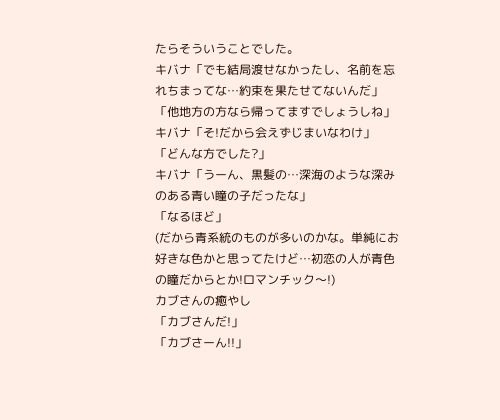たらそういうことでした。
キバナ「でも結局渡せなかったし、名前を忘れちまってな…約束を果たせてないんだ」
「他地方の方なら帰ってますでしょうしね」
キバナ「そ!だから会えずじまいなわけ」
「どんな方でした?」
キバナ「うーん、黒髪の…深海のような深みのある青い瞳の子だったな」
「なるほど」
(だから青系統のものが多いのかな。単純にお好きな色かと思ってたけど…初恋の人が青色の瞳だからとか!ロマンチック〜!)
カブさんの癒やし
「カブさんだ!」
「カブさーん!!」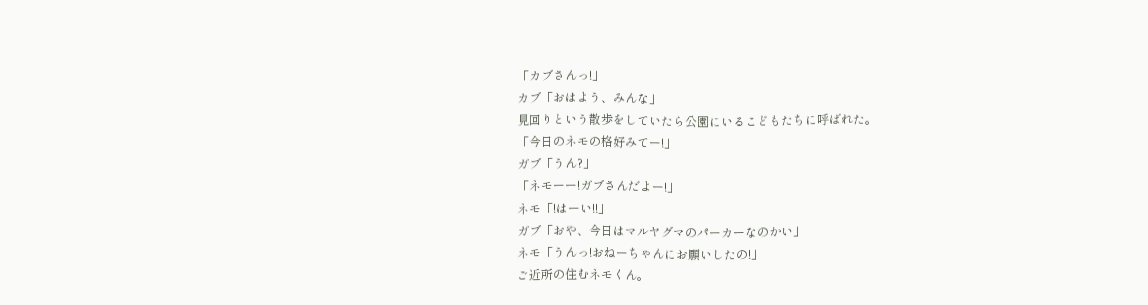「カブさんっ!」
カブ「おはよう、みんな」
見回りという散歩をしていたら公園にいるこどもたちに呼ばれた。
「今日のネモの格好みてー!」
ガブ「うん?」
「ネモーー!ガブさんだよー!」
ネモ「!はーい!!」
ガブ「おや、今日はマルヤグマのパーカーなのかい」
ネモ「うんっ!おねーちゃんにお願いしたの!」
ご近所の住むネモくん。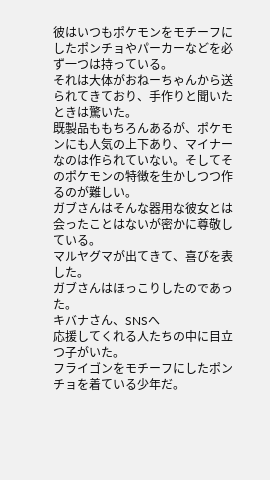彼はいつもポケモンをモチーフにしたポンチョやパーカーなどを必ず一つは持っている。
それは大体がおねーちゃんから送られてきており、手作りと聞いたときは驚いた。
既製品ももちろんあるが、ポケモンにも人気の上下あり、マイナーなのは作られていない。そしてそのポケモンの特徴を生かしつつ作るのが難しい。
ガブさんはそんな器用な彼女とは会ったことはないが密かに尊敬している。
マルヤグマが出てきて、喜びを表した。
ガブさんはほっこりしたのであった。
キバナさん、SNSへ
応援してくれる人たちの中に目立つ子がいた。
フライゴンをモチーフにしたポンチョを着ている少年だ。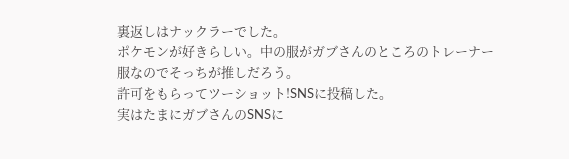裏返しはナックラーでした。
ポケモンが好きらしい。中の服がガブさんのところのトレーナー服なのでそっちが推しだろう。
許可をもらってツーショット!SNSに投稿した。
実はたまにガブさんのSNSに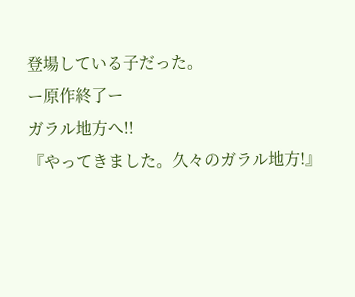登場している子だった。
ー原作終了ー
ガラル地方へ!!
『やってきました。久々のガラル地方!』